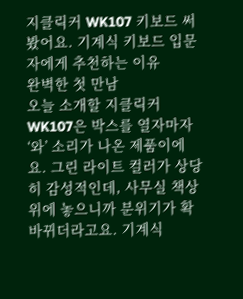지클릭커 WK107 키보드 써봤어요. 기계식 키보드 입문자에게 추천하는 이유
완벽한 첫 만남
오늘 소개할 지클릭커 WK107은 박스를 열자마자 ‘와’ 소리가 나온 제품이에요. 그린 라이트 컬러가 상당히 감성적인데, 사무실 책상 위에 놓으니까 분위기가 확 바뀌더라고요. 기계식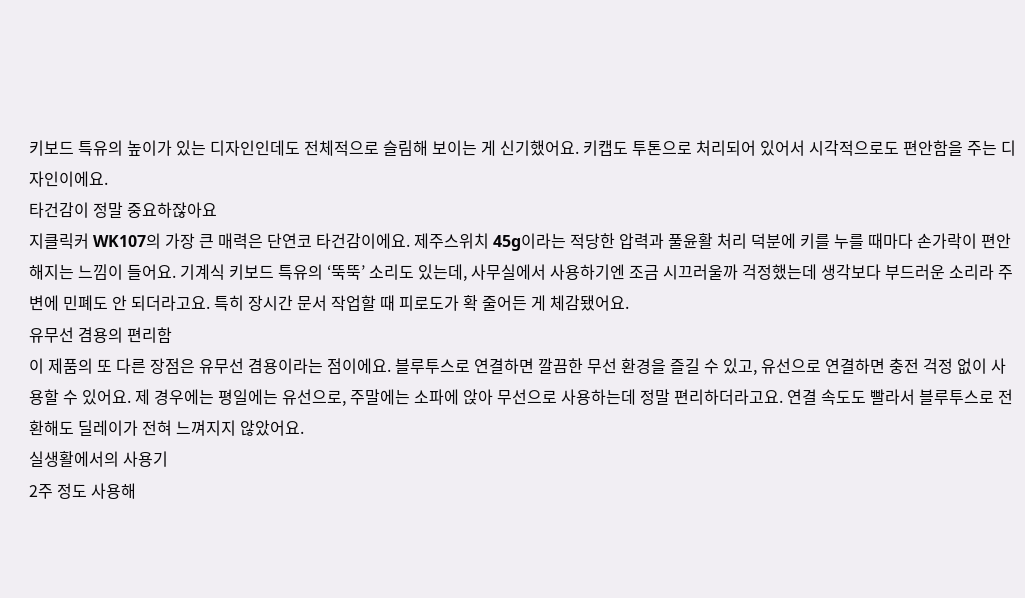키보드 특유의 높이가 있는 디자인인데도 전체적으로 슬림해 보이는 게 신기했어요. 키캡도 투톤으로 처리되어 있어서 시각적으로도 편안함을 주는 디자인이에요.
타건감이 정말 중요하잖아요
지클릭커 WK107의 가장 큰 매력은 단연코 타건감이에요. 제주스위치 45g이라는 적당한 압력과 풀윤활 처리 덕분에 키를 누를 때마다 손가락이 편안해지는 느낌이 들어요. 기계식 키보드 특유의 ‘뚝뚝’ 소리도 있는데, 사무실에서 사용하기엔 조금 시끄러울까 걱정했는데 생각보다 부드러운 소리라 주변에 민폐도 안 되더라고요. 특히 장시간 문서 작업할 때 피로도가 확 줄어든 게 체감됐어요.
유무선 겸용의 편리함
이 제품의 또 다른 장점은 유무선 겸용이라는 점이에요. 블루투스로 연결하면 깔끔한 무선 환경을 즐길 수 있고, 유선으로 연결하면 충전 걱정 없이 사용할 수 있어요. 제 경우에는 평일에는 유선으로, 주말에는 소파에 앉아 무선으로 사용하는데 정말 편리하더라고요. 연결 속도도 빨라서 블루투스로 전환해도 딜레이가 전혀 느껴지지 않았어요.
실생활에서의 사용기
2주 정도 사용해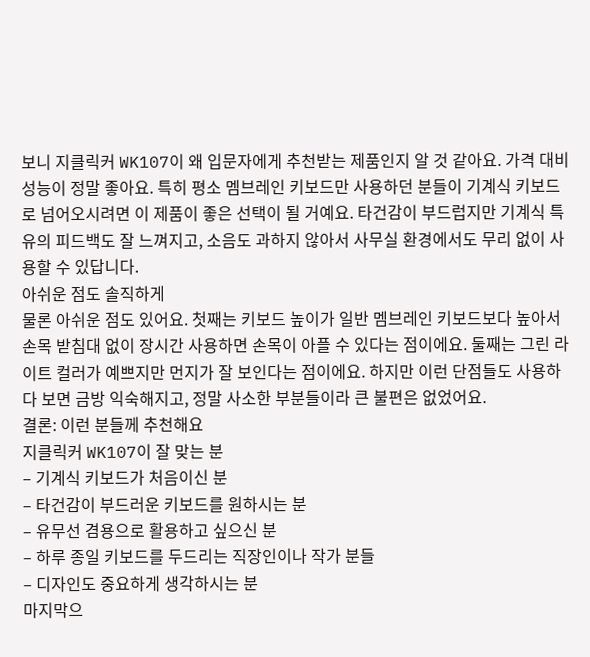보니 지클릭커 WK107이 왜 입문자에게 추천받는 제품인지 알 것 같아요. 가격 대비 성능이 정말 좋아요. 특히 평소 멤브레인 키보드만 사용하던 분들이 기계식 키보드로 넘어오시려면 이 제품이 좋은 선택이 될 거예요. 타건감이 부드럽지만 기계식 특유의 피드백도 잘 느껴지고, 소음도 과하지 않아서 사무실 환경에서도 무리 없이 사용할 수 있답니다.
아쉬운 점도 솔직하게
물론 아쉬운 점도 있어요. 첫째는 키보드 높이가 일반 멤브레인 키보드보다 높아서 손목 받침대 없이 장시간 사용하면 손목이 아플 수 있다는 점이에요. 둘째는 그린 라이트 컬러가 예쁘지만 먼지가 잘 보인다는 점이에요. 하지만 이런 단점들도 사용하다 보면 금방 익숙해지고, 정말 사소한 부분들이라 큰 불편은 없었어요.
결론: 이런 분들께 추천해요
지클릭커 WK107이 잘 맞는 분
– 기계식 키보드가 처음이신 분
– 타건감이 부드러운 키보드를 원하시는 분
– 유무선 겸용으로 활용하고 싶으신 분
– 하루 종일 키보드를 두드리는 직장인이나 작가 분들
– 디자인도 중요하게 생각하시는 분
마지막으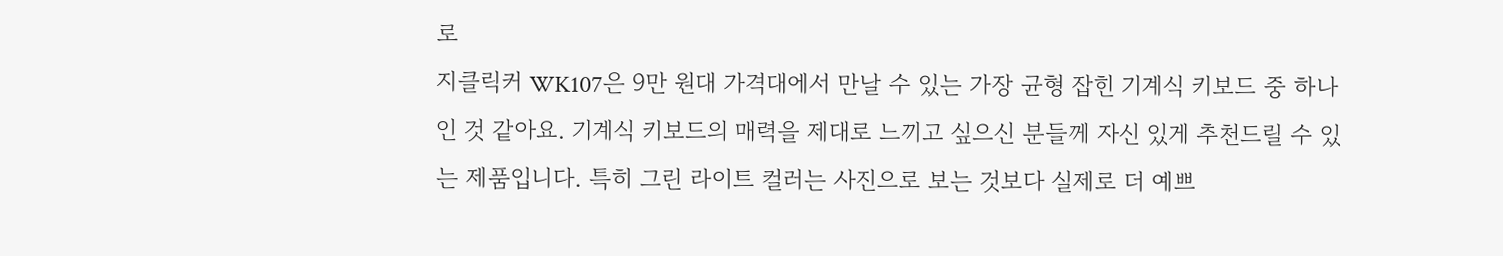로
지클릭커 WK107은 9만 원대 가격대에서 만날 수 있는 가장 균형 잡힌 기계식 키보드 중 하나인 것 같아요. 기계식 키보드의 매력을 제대로 느끼고 싶으신 분들께 자신 있게 추천드릴 수 있는 제품입니다. 특히 그린 라이트 컬러는 사진으로 보는 것보다 실제로 더 예쁘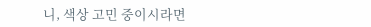니, 색상 고민 중이시라면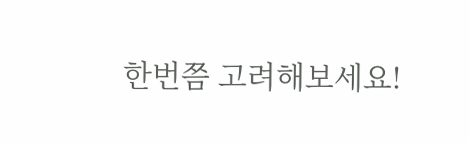한번쯤 고려해보세요!